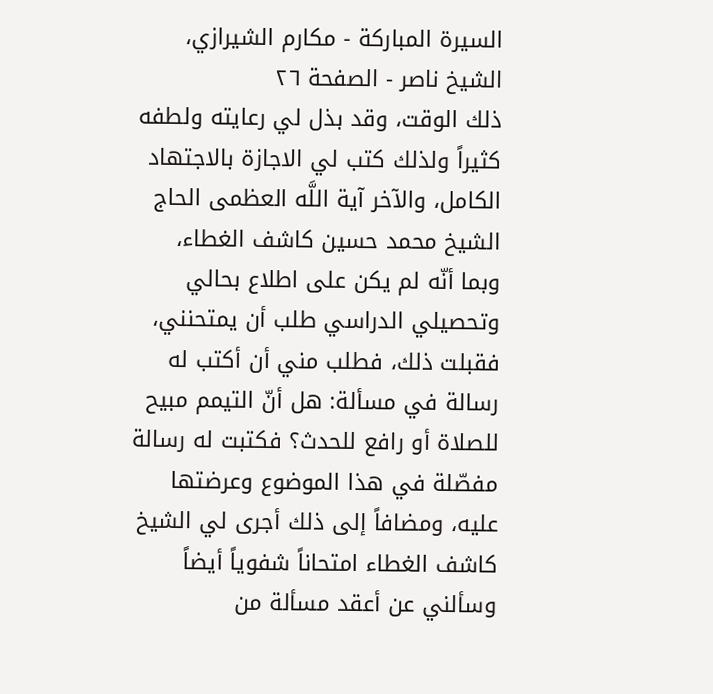السيرة المباركة - مكارم الشيرازي، الشيخ ناصر - الصفحة ٢٦
ذلك الوقت، وقد بذل لي رعايته ولطفه كثيراً ولذلك كتب لي الاجازة بالاجتهاد الكامل، والآخر آية اللَّه العظمى الحاج الشيخ محمد حسين كاشف الغطاء، وبما أنّه لم يكن على اطلاع بحالي وتحصيلي الدراسي طلب أن يمتحنني، فقبلت ذلك، فطلب مني أن أكتب له رسالة في مسألة: هل أنّ التيمم مبيح للصلاة أو رافع للحدث؟ فكتبت له رسالة مفصّلة في هذا الموضوع وعرضتها عليه، ومضافاً إلى ذلك أجرى لي الشيخ كاشف الغطاء امتحاناً شفوياً أيضاً وسألني عن أعقد مسألة من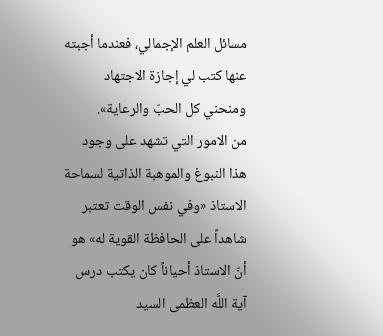مسائل العلم الإجمالي، فعندما أجبته عنها كتب لي إجازة الاجتهاد ومنحني كل الحبّ والرعاية».
من الامور التي تشهد على وجود هذا النبوغ والموهبة الذاتية لسماحة الاستاذ «وفي نفس الوقت تعتبر شاهداً على الحافظة القوية له» هو أنّ الاستاذ أحياناً كان يكتب درس آية اللَّه العظمى السيد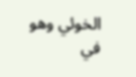الخوئي وهو في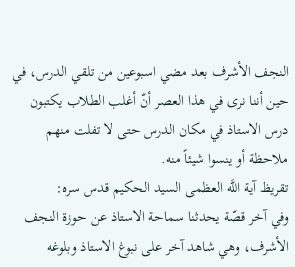النجف الأشرف بعد مضي اسبوعين من تلقي الدرس، في حين أننا نرى في هذا العصر أنّ أغلب الطلاب يكتبون درس الاستاذ في مكان الدرس حتى لا تفلت منهم ملاحظة أو ينسوا شيئاً منه.
تقريظ آية اللَّه العظمى السيد الحكيم قدس سره:
وفي آخر قصّة يحدثنا سماحة الاستاذ عن حوزة النجف الأشرف، وهي شاهد آخر على نبوغ الاستاذ وبلوغه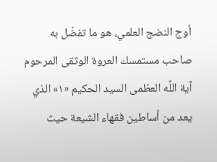أوج النضج العلمي، هو ما تفضّل به صاحب مستمسك العروة الوثقى المرحوم آية اللَّه العظمى السيد الحكيم «١» الذي يعد من أساطين فقهاء الشيعة حيث